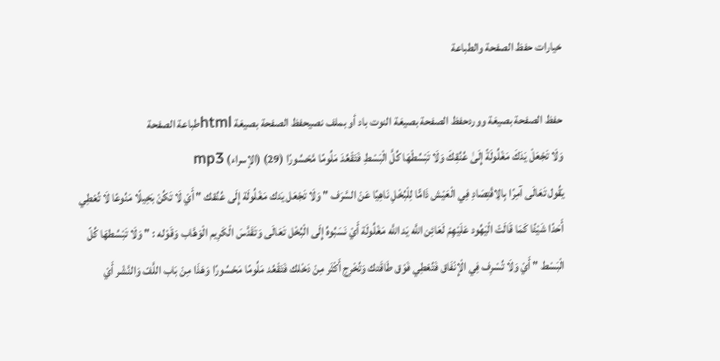خيارات حفظ الصفحة والطباعة

حفظ الصفحة بصيغة ووردحفظ الصفحة بصيغة النوت باد أو بملف نصيحفظ الصفحة بصيغة htmlطباعة الصفحة
وَلَا تَجْعَلْ يَدَكَ مَغْلُولَةً إِلَىٰ عُنُقِكَ وَلَا تَبْسُطْهَا كُلَّ الْبَسْطِ فَتَقْعُدَ مَلُومًا مَّحْسُورًا (29) (الإسراء) mp3
يَقُول تَعَالَى آمِرًا بِالِاقْتِصَادِ فِي الْعَيْش ذَامًّا لِلْبُخْلِ نَاهِيًا عَنْ السَّرَف " وَلَا تَجْعَل يَدك مَغْلُولَة إِلَى عُنُقك " أَيْ لَا تَكُنْ بَخِيلًا مَنُوعًا لَا تُعْطِي أَحَدًا شَيْئًا كَمَا قَالَتْ الْيَهُود عَلَيْهِمْ لَعَائِن اللَّه يَد اللَّه مَغْلُولَة أَيْ نَسَبُوهُ إِلَى الْبُخْل تَعَالَى وَتَقَدَّسَ الْكَرِيم الْوَهَّاب وَقَوْله : " وَلَا تَبْسُطهَا كُلّ الْبَسْط " أَيْ وَلَا تُسْرِف فِي الْإِنْفَاق فَتُعْطِي فَوْق طَاقَتك وَتُخْرِج أَكْثَر مِنْ دَخْلك فَتَقْعُد مَلُومًا مَحْسُورًا وَهَذَا مِنْ بَاب اللَّفّ وَالنَّشْر أَيْ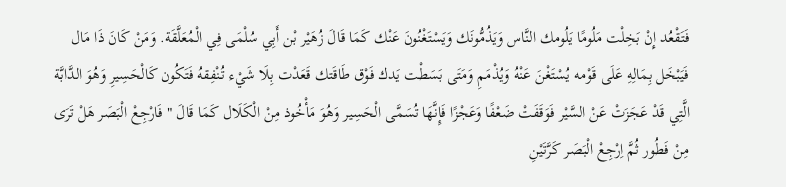فَتَقْعُد إِنْ بَخِلْت مَلُومًا يَلُومك النَّاس وَيَذُمُّونَك وَيَسْتَغْنُونَ عَنْك كَمَا قَالَ زُهَيْر بْن أَبِي سُلْمَى فِي الْمُعَلَّقَة. وَمَنْ كَانَ ذَا مَال فَيَبْخَل بِمَالِهِ عَلَى قَوْمه يُسْتَغْنَ عَنْهُ وَيُذْمَمِ وَمَتَى بَسَطْت يَدك فَوْق طَاقَتك قَعَدْت بِلَا شَيْء تُنْفِقهُ فَتَكُون كَالْحَسِيرِ وَهُوَ الدَّابَّة الَّتِي قَدْ عَجَزَتْ عَنْ السَّيْر فَوَقَفَتْ ضَعْفًا وَعَجْزًا فَإِنَّهَا تُسَمَّى الْحَسِير وَهُوَ مَأْخُوذ مِنْ الْكَلَال كَمَا قَالَ " فَارْجِعْ الْبَصَر هَلْ تَرَى مِنْ فَطُور ثُمَّ اِرْجِعْ الْبَصَر كَرَّتَيْنِ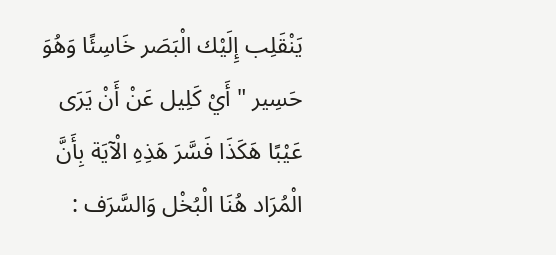يَنْقَلِب إِلَيْك الْبَصَر خَاسِئًا وَهُوَ حَسِير " أَيْ كَلِيل عَنْ أَنْ يَرَى عَيْبًا هَكَذَا فَسَّرَ هَذِهِ الْآيَة بِأَنَّ الْمُرَاد هُنَا الْبُخْل وَالسَّرَف :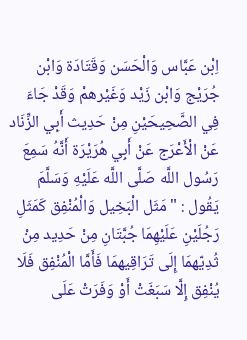اِبْن عَبَّاس وَالْحَسَن وَقَتَادَة وَابْن جُرَيْج وَابْن زَيْد وَغَيْرهمْ وَقَدْ جَاءَ فِي الصَّحِيحَيْنِ مِنْ حَدِيث أَبِي الزِّنَاد عَنْ الْأَعْرَج عَنْ أَبِي هُرَيْرَة أَنَّهُ سَمِعَ رَسُول اللَّه صَلَّى اللَّه عَلَيْهِ وَسَلَّمَ يَقُول : " مَثَل الْبَخِيل وَالْمُنْفِق كَمَثَلِ رَجُلَيْنِ عَلَيْهِمَا جُبَّتَانِ مِنْ حَدِيد مِنْ ثُدِيّهمَا إِلَى تَرَاقِيهمَا فَأَمَّا الْمُنْفِق فَلَا يُنْفِق إِلَّا سَبَغَتْ أَوْ وَفَرَتْ عَلَى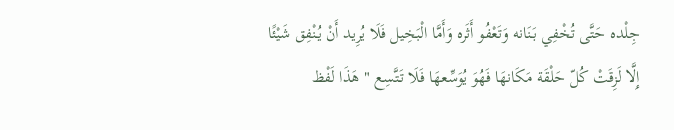جِلْده حَتَّى تُخْفِي بَنَانه وَتَعْفُو أَثَره وَأَمَّا الْبَخِيل فَلَا يُرِيد أَنْ يُنْفِق شَيْئًا إِلَّا لَزِقَتْ كُلّ حَلْقَة مَكَانهَا فَهُوَ يُوَسِّعهَا فَلَا تَتَّسِع " هَذَا لَفْظ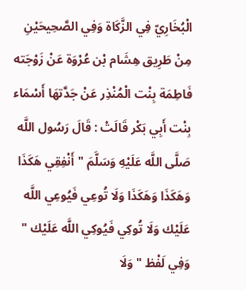الْبُخَارِيّ فِي الزَّكَاة وَفِي الصَّحِيحَيْنِ مِنْ طَرِيق هِشَام بْن عُرْوَة عَنْ زَوْجَته فَاطِمَة بِنْت الْمُنْذِر عَنْ جَدَّتهَا أَسْمَاء بِنْت أَبِي بَكْر قَالَتْ : قَالَ رَسُول اللَّه صَلَّى اللَّه عَلَيْهِ وَسَلَّمَ " أَنْفِقِي هَكَذَا وَهَكَذَا وَهَكَذَا وَلَا تُوعِي فَيُوعِي اللَّه عَلَيْك وَلَا تُوكِي فَيُوكِي اللَّه عَلَيْك " وَفِي لَفْظ " وَلَا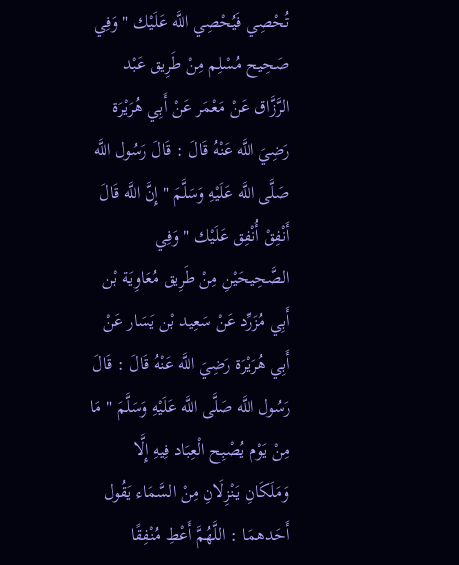تُحْصِي فَيُحْصِي اللَّه عَلَيْك " وَفِي صَحِيح مُسْلِم مِنْ طَرِيق عَبْد الرَّزَّاق عَنْ مَعْمَر عَنْ أَبِي هُرَيْرَة رَضِيَ اللَّه عَنْهُ قَالَ : قَالَ رَسُول اللَّه صَلَّى اللَّه عَلَيْهِ وَسَلَّمَ " إِنَّ اللَّه قَالَ أَنْفِقْ أُنْفِق عَلَيْك " وَفِي الصَّحِيحَيْنِ مِنْ طَرِيق مُعَاوِيَة بْن أَبِي مُزَرِّد عَنْ سَعِيد بْن يَسَار عَنْ أَبِي هُرَيْرَة رَضِيَ اللَّه عَنْهُ قَالَ : قَالَ رَسُول اللَّه صَلَّى اللَّه عَلَيْهِ وَسَلَّمَ " مَا مِنْ يَوْم يُصْبِح الْعِبَاد فِيهِ إِلَّا وَمَلَكَانِ يَنْزِلَانِ مِنْ السَّمَاء يَقُول أَحَدهمَا : اللَّهُمَّ أَعْطِ مُنْفِقًا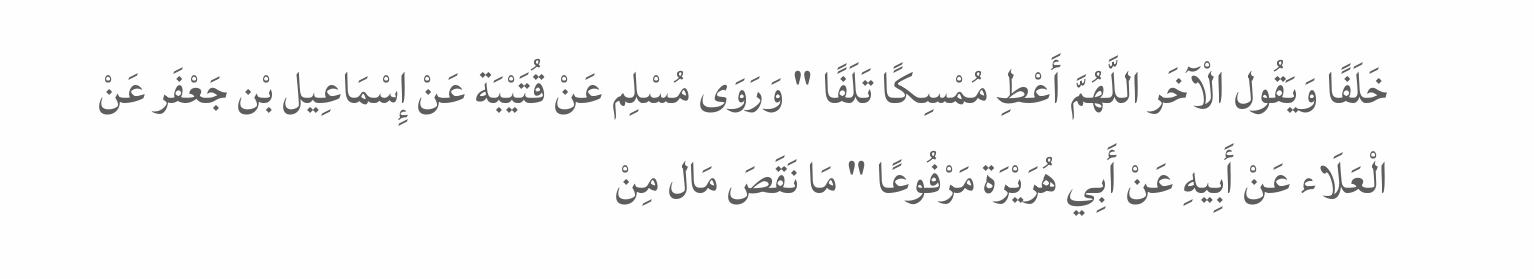خَلَفًا وَيَقُول الْآخَر اللَّهُمَّ أَعْطِ مُمْسِكًا تَلَفًا " وَرَوَى مُسْلِم عَنْ قُتَيْبَة عَنْ إِسْمَاعِيل بْن جَعْفَر عَنْ الْعَلَاء عَنْ أَبِيهِ عَنْ أَبِي هُرَيْرَة مَرْفُوعًا " مَا نَقَصَ مَال مِنْ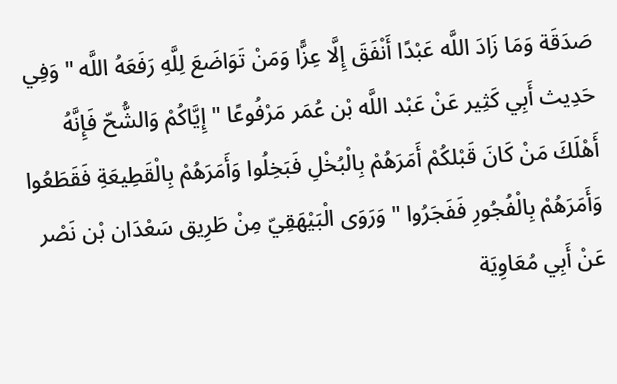صَدَقَة وَمَا زَادَ اللَّه عَبْدًا أَنْفَقَ إِلَّا عِزًّا وَمَنْ تَوَاضَعَ لِلَّهِ رَفَعَهُ اللَّه " وَفِي حَدِيث أَبِي كَثِير عَنْ عَبْد اللَّه بْن عُمَر مَرْفُوعًا " إِيَّاكُمْ وَالشُّحّ فَإِنَّهُ أَهْلَكَ مَنْ كَانَ قَبْلكُمْ أَمَرَهُمْ بِالْبُخْلِ فَبَخِلُوا وَأَمَرَهُمْ بِالْقَطِيعَةِ فَقَطَعُوا وَأَمَرَهُمْ بِالْفُجُورِ فَفَجَرُوا " وَرَوَى الْبَيْهَقِيّ مِنْ طَرِيق سَعْدَان بْن نَصْر عَنْ أَبِي مُعَاوِيَة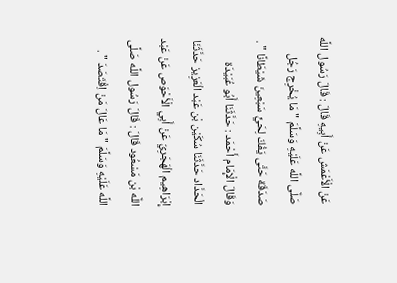عَنْ الْأَعْمَش عَنْ أَبِيهِ قَالَ : قَالَ رَسُول اللَّه صَلَّى اللَّه عَلَيْهِ وَسَلَّمَ " مَا يُخْرِج رَجُل صَدَقَة حَتَّى يَفُكّ لِحَيٍّ سَبْعِينَ شَيْطَانًا " . وَقَالَ الْإِمَام أَحْمَد : حَدَّثَنَا أَبُو عُبَيْدَة الْحَدَّاد حَدَّثَنَا سُكَيْن بْن عَبْد الْعَزِيز حَدَّثَنَا إِبْرَاهِيم الْهَجَرِيّ عَنْ أَبِي الْأَحْوَص عَنْ عَبْد اللَّه بْن مَسْعُود قَالَ : قَالَ رَسُول اللَّه صَلَّى اللَّه عَلَيْهِ وَسَلَّمَ " مَا عَالَ مَنْ اِقْتَصَدَ " .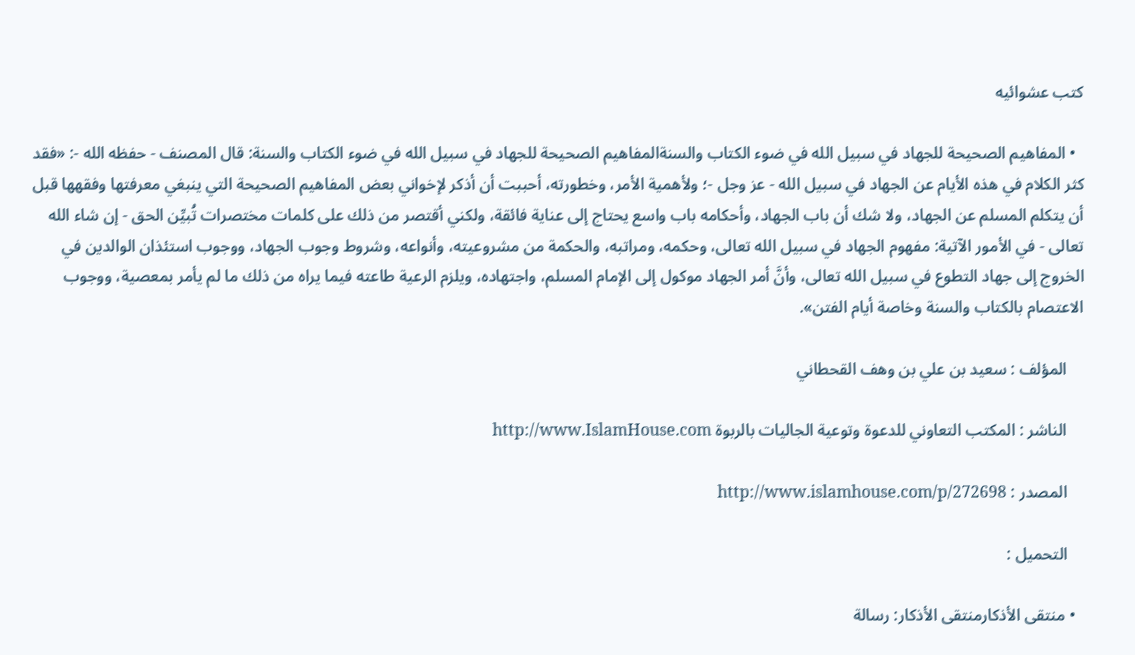كتب عشوائيه

  • المفاهيم الصحيحة للجهاد في سبيل الله في ضوء الكتاب والسنةالمفاهيم الصحيحة للجهاد في سبيل الله في ضوء الكتاب والسنة: قال المصنف - حفظه الله -: «فقد كثر الكلام في هذه الأيام عن الجهاد في سبيل الله - عز وجل -؛ ولأهمية الأمر، وخطورته، أحببت أن أذكر لإخواني بعض المفاهيم الصحيحة التي ينبغي معرفتها وفقهها قبل أن يتكلم المسلم عن الجهاد، ولا شك أن باب الجهاد، وأحكامه باب واسع يحتاج إلى عناية فائقة، ولكني أقتصر من ذلك على كلمات مختصرات تُبيِّن الحق - إن شاء الله تعالى - في الأمور الآتية: مفهوم الجهاد في سبيل الله تعالى، وحكمه، ومراتبه، والحكمة من مشروعيته، وأنواعه، وشروط وجوب الجهاد، ووجوب استئذان الوالدين في الخروج إلى جهاد التطوع في سبيل الله تعالى، وأنَّ أمر الجهاد موكول إلى الإمام المسلم، واجتهاده، ويلزم الرعية طاعته فيما يراه من ذلك ما لم يأمر بمعصية، ووجوب الاعتصام بالكتاب والسنة وخاصة أيام الفتن».

    المؤلف : سعيد بن علي بن وهف القحطاني

    الناشر : المكتب التعاوني للدعوة وتوعية الجاليات بالربوة http://www.IslamHouse.com

    المصدر : http://www.islamhouse.com/p/272698

    التحميل :

  • منتقى الأذكارمنتقى الأذكار: رسالة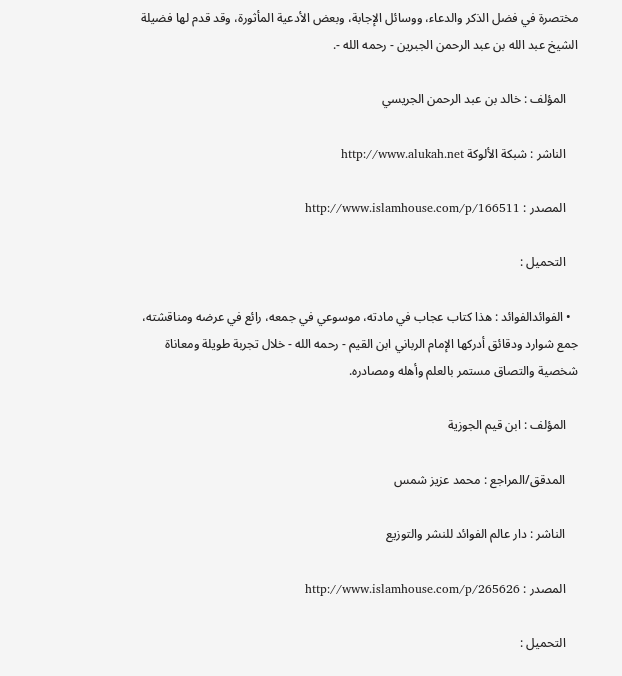مختصرة في فضل الذكر والدعاء، ووسائل الإجابة، وبعض الأدعية المأثورة، وقد قدم لها فضيلة الشيخ عبد الله بن عبد الرحمن الجبرين - رحمه الله -.

    المؤلف : خالد بن عبد الرحمن الجريسي

    الناشر : شبكة الألوكة http://www.alukah.net

    المصدر : http://www.islamhouse.com/p/166511

    التحميل :

  • الفوائدالفوائد : هذا كتاب عجاب في مادته، موسوعي في جمعه، رائع في عرضه ومناقشته، جمع شوارد ودقائق أدركها الإمام الرباني ابن القيم - رحمه الله - خلال تجربة طويلة ومعاناة شخصية والتصاق مستمر بالعلم وأهله ومصادره.

    المؤلف : ابن قيم الجوزية

    المدقق/المراجع : محمد عزيز شمس

    الناشر : دار عالم الفوائد للنشر والتوزيع

    المصدر : http://www.islamhouse.com/p/265626

    التحميل :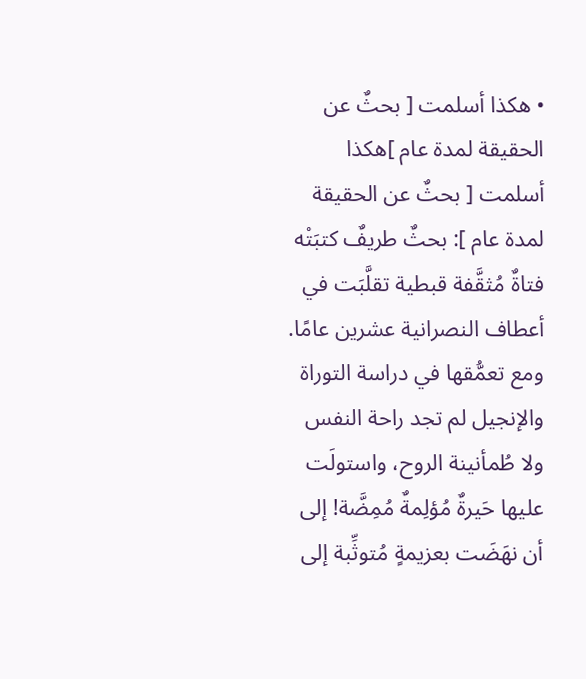• هكذا أسلمت [ بحثٌ عن الحقيقة لمدة عام ]هكذا أسلمت [ بحثٌ عن الحقيقة لمدة عام ]: بحثٌ طريفٌ كتبَتْه فتاةٌ مُثقَّفة قبطية تقلَّبَت في أعطاف النصرانية عشرين عامًا. ومع تعمُّقها في دراسة التوراة والإنجيل لم تجد راحة النفس ولا طُمأنينة الروح، واستولَت عليها حَيرةٌ مُؤلِمةٌ مُمِضَّة! إلى أن نهَضَت بعزيمةٍ مُتوثِّبة إلى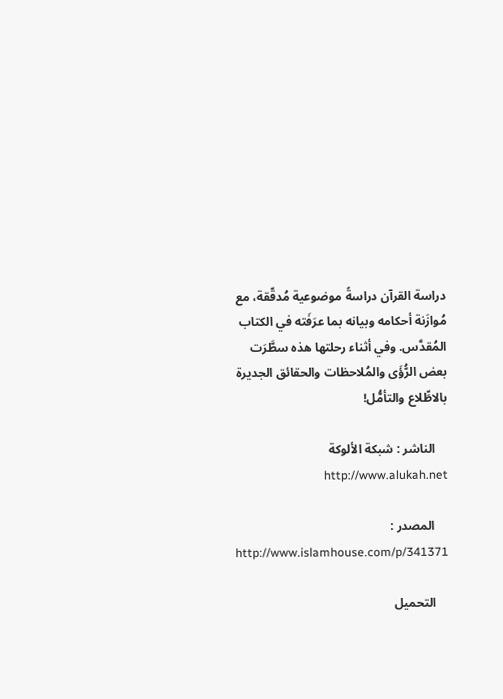دراسة القرآن دراسةً موضوعية مُدقّقة، مع مُوازَنة أحكامه وبيانه بما عرَفَته في الكتاب المُقدَّس. وفي أثناء رحلتها هذه سطَّرَت بعض الرُّؤَى والمُلاحظات والحقائق الجديرة بالاطِّلاع والتأمُّل!

    الناشر : شبكة الألوكة http://www.alukah.net

    المصدر : http://www.islamhouse.com/p/341371

    التحميل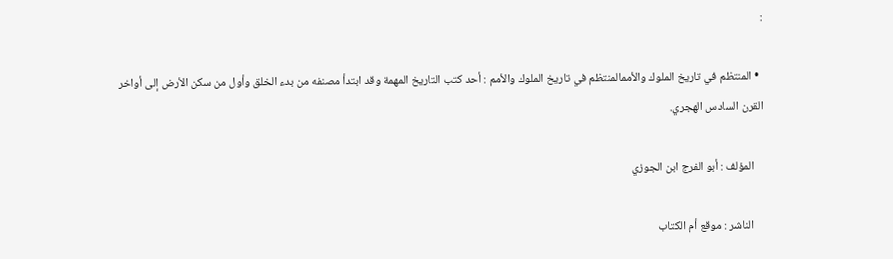:

  • المنتظم في تاريخ الملوك والأممالمنتظم في تاريخ الملوك والأمم : أحد كتب التاريخ المهمة وقد ابتدأ مصنفه من بدء الخلق وأول من سكن الأرض إلى أواخر القرن السادس الهجري.

    المؤلف : أبو الفرج ابن الجوزي

    الناشر : موقع أم الكتاب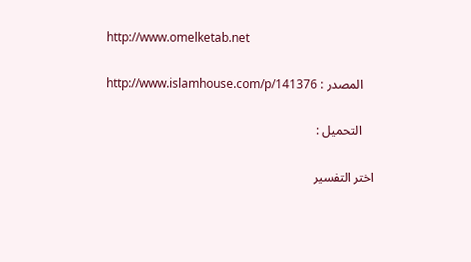http://www.omelketab.net

    المصدر : http://www.islamhouse.com/p/141376

    التحميل :

اختر التفسير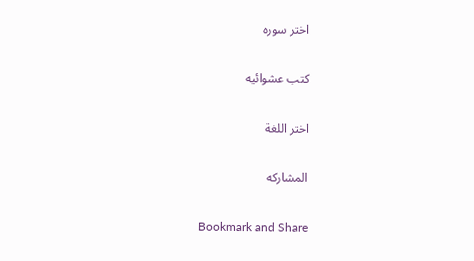اختر سوره

كتب عشوائيه

اختر اللغة

المشاركه

Bookmark and Share